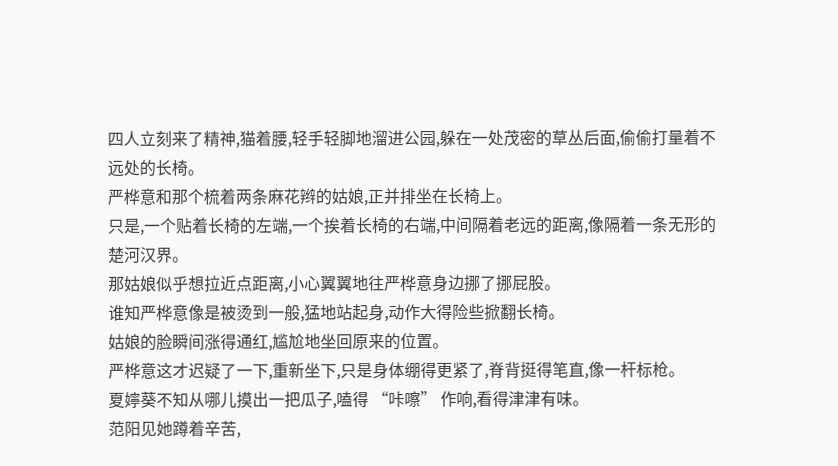四人立刻来了精神,猫着腰,轻手轻脚地溜进公园,躲在一处茂密的草丛后面,偷偷打量着不远处的长椅。
严桦意和那个梳着两条麻花辫的姑娘,正并排坐在长椅上。
只是,一个贴着长椅的左端,一个挨着长椅的右端,中间隔着老远的距离,像隔着一条无形的楚河汉界。
那姑娘似乎想拉近点距离,小心翼翼地往严桦意身边挪了挪屁股。
谁知严桦意像是被烫到一般,猛地站起身,动作大得险些掀翻长椅。
姑娘的脸瞬间涨得通红,尴尬地坐回原来的位置。
严桦意这才迟疑了一下,重新坐下,只是身体绷得更紧了,脊背挺得笔直,像一杆标枪。
夏嬣葵不知从哪儿摸出一把瓜子,嗑得 “咔嚓” 作响,看得津津有味。
范阳见她蹲着辛苦,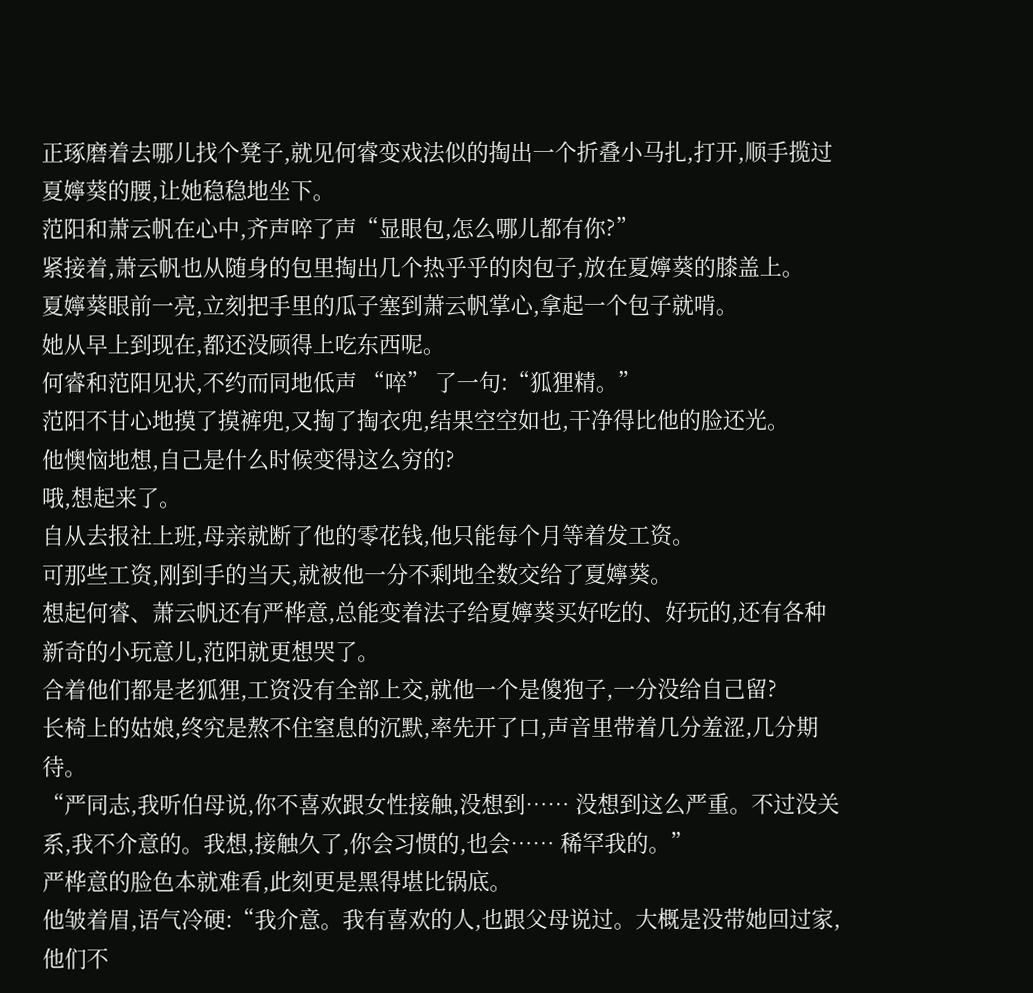正琢磨着去哪儿找个凳子,就见何睿变戏法似的掏出一个折叠小马扎,打开,顺手揽过夏嬣葵的腰,让她稳稳地坐下。
范阳和萧云帆在心中,齐声啐了声“显眼包,怎么哪儿都有你?”
紧接着,萧云帆也从随身的包里掏出几个热乎乎的肉包子,放在夏嬣葵的膝盖上。
夏嬣葵眼前一亮,立刻把手里的瓜子塞到萧云帆掌心,拿起一个包子就啃。
她从早上到现在,都还没顾得上吃东西呢。
何睿和范阳见状,不约而同地低声 “啐” 了一句:“狐狸精。”
范阳不甘心地摸了摸裤兜,又掏了掏衣兜,结果空空如也,干净得比他的脸还光。
他懊恼地想,自己是什么时候变得这么穷的?
哦,想起来了。
自从去报社上班,母亲就断了他的零花钱,他只能每个月等着发工资。
可那些工资,刚到手的当天,就被他一分不剩地全数交给了夏嬣葵。
想起何睿、萧云帆还有严桦意,总能变着法子给夏嬣葵买好吃的、好玩的,还有各种新奇的小玩意儿,范阳就更想哭了。
合着他们都是老狐狸,工资没有全部上交,就他一个是傻狍子,一分没给自己留?
长椅上的姑娘,终究是熬不住窒息的沉默,率先开了口,声音里带着几分羞涩,几分期待。
“严同志,我听伯母说,你不喜欢跟女性接触,没想到…… 没想到这么严重。不过没关系,我不介意的。我想,接触久了,你会习惯的,也会…… 稀罕我的。”
严桦意的脸色本就难看,此刻更是黑得堪比锅底。
他皱着眉,语气冷硬:“我介意。我有喜欢的人,也跟父母说过。大概是没带她回过家,他们不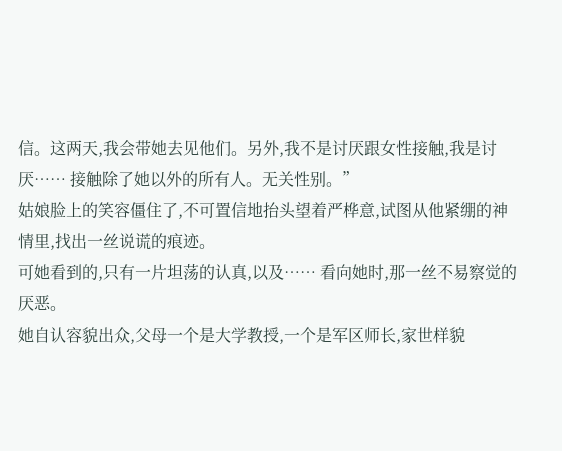信。这两天,我会带她去见他们。另外,我不是讨厌跟女性接触,我是讨厌…… 接触除了她以外的所有人。无关性别。”
姑娘脸上的笑容僵住了,不可置信地抬头望着严桦意,试图从他紧绷的神情里,找出一丝说谎的痕迹。
可她看到的,只有一片坦荡的认真,以及…… 看向她时,那一丝不易察觉的厌恶。
她自认容貌出众,父母一个是大学教授,一个是军区师长,家世样貌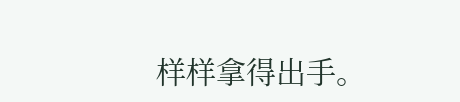样样拿得出手。